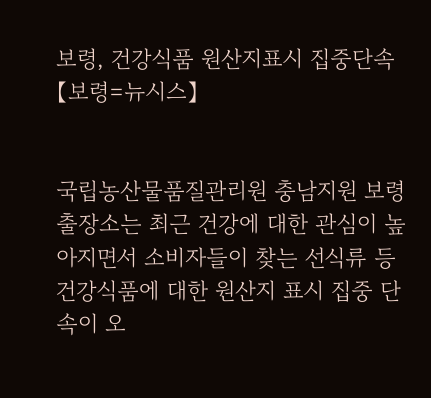보령, 건강식품 원산지표시 집중단속
【보령=뉴시스】


국립농산물품질관리원 충남지원 보령출장소는 최근 건강에 대한 관심이 높아지면서 소비자들이 찾는 선식류 등 건강식품에 대한 원산지 표시 집중 단속이 오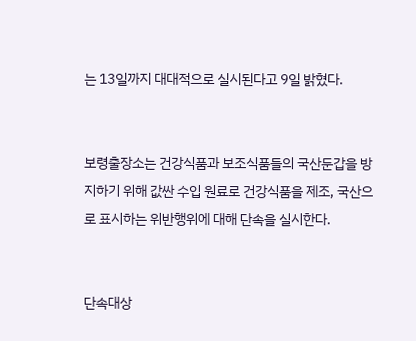는 13일까지 대대적으로 실시된다고 9일 밝혔다.


보령출장소는 건강식품과 보조식품들의 국산둔갑을 방지하기 위해 값싼 수입 원료로 건강식품을 제조, 국산으로 표시하는 위반행위에 대해 단속을 실시한다.


단속대상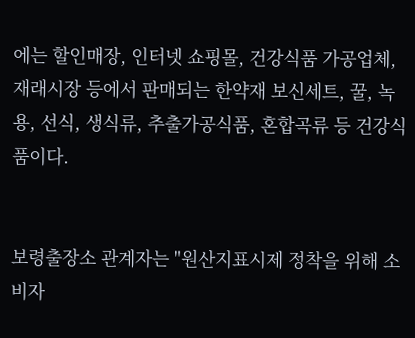에는 할인매장, 인터넷 쇼핑몰, 건강식품 가공업체, 재래시장 등에서 판매되는 한약재 보신세트, 꿀, 녹용, 선식, 생식류, 추출가공식품, 혼합곡류 등 건강식품이다.


보령출장소 관계자는 "원산지표시제 정착을 위해 소비자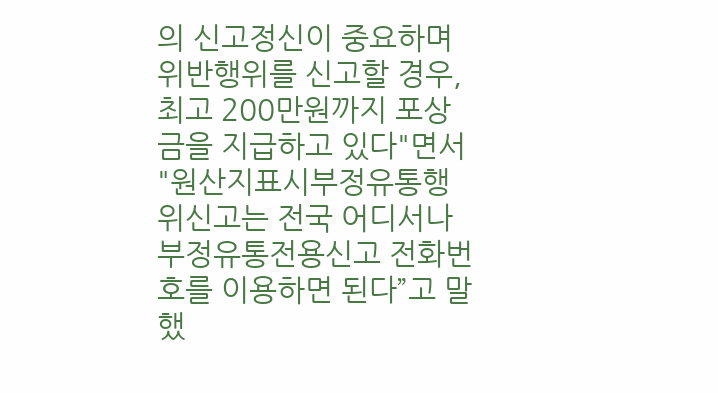의 신고정신이 중요하며 위반행위를 신고할 경우, 최고 200만원까지 포상금을 지급하고 있다"면서 "원산지표시부정유통행위신고는 전국 어디서나 부정유통전용신고 전화번호를 이용하면 된다”고 말했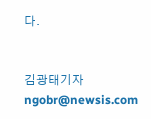다.


김광태기자 ngobr@newsis.com